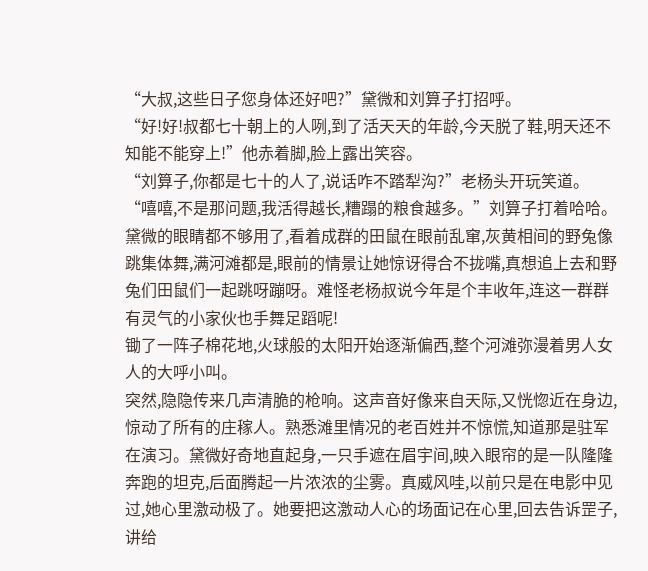“大叔,这些日子您身体还好吧?”黛微和刘算子打招呼。
“好!好!叔都七十朝上的人咧,到了活天天的年龄,今天脱了鞋,明天还不知能不能穿上!”他赤着脚,脸上露出笑容。
“刘算子,你都是七十的人了,说话咋不踏犁沟?”老杨头开玩笑道。
“嘻嘻,不是那问题,我活得越长,糟蹋的粮食越多。”刘算子打着哈哈。
黛微的眼睛都不够用了,看着成群的田鼠在眼前乱窜,灰黄相间的野兔像跳集体舞,满河滩都是,眼前的情景让她惊讶得合不拢嘴,真想追上去和野兔们田鼠们一起跳呀蹦呀。难怪老杨叔说今年是个丰收年,连这一群群有灵气的小家伙也手舞足蹈呢!
锄了一阵子棉花地,火球般的太阳开始逐渐偏西,整个河滩弥漫着男人女人的大呼小叫。
突然,隐隐传来几声清脆的枪响。这声音好像来自天际,又恍惚近在身边,惊动了所有的庄稼人。熟悉滩里情况的老百姓并不惊慌,知道那是驻军在演习。黛微好奇地直起身,一只手遮在眉宇间,映入眼帘的是一队隆隆奔跑的坦克,后面腾起一片浓浓的尘雾。真威风哇,以前只是在电影中见过,她心里激动极了。她要把这激动人心的场面记在心里,回去告诉罡子,讲给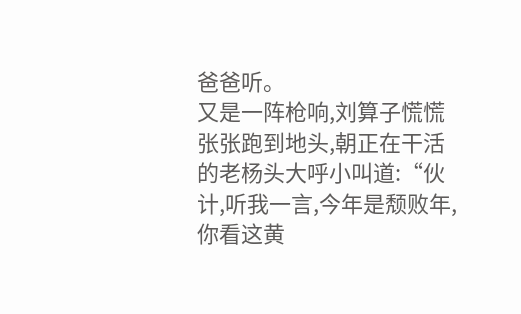爸爸听。
又是一阵枪响,刘算子慌慌张张跑到地头,朝正在干活的老杨头大呼小叫道:“伙计,听我一言,今年是颓败年,你看这黄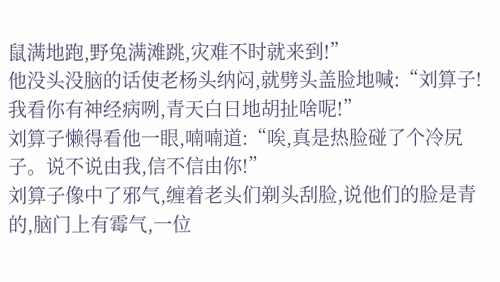鼠满地跑,野兔满滩跳,灾难不时就来到!”
他没头没脑的话使老杨头纳闷,就劈头盖脸地喊:“刘算子!我看你有神经病咧,青天白日地胡扯啥呢!”
刘算子懒得看他一眼,喃喃道:“唉,真是热脸碰了个冷尻子。说不说由我,信不信由你!”
刘算子像中了邪气,缠着老头们剃头刮脸,说他们的脸是青的,脑门上有霉气,一位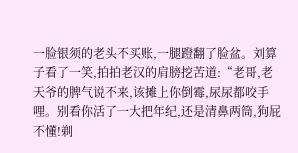一脸银须的老头不买账,一腿蹬翻了脸盆。刘算子看了一笑,拍拍老汉的肩膀挖苦道:“老哥,老天爷的脾气说不来,该摊上你倒霉,尿尿都咬手哩。别看你活了一大把年纪,还是清鼻两筒,狗屁不懂!剃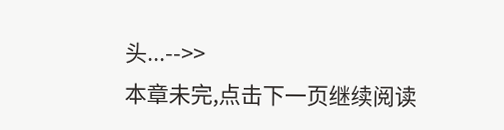头...-->>
本章未完,点击下一页继续阅读